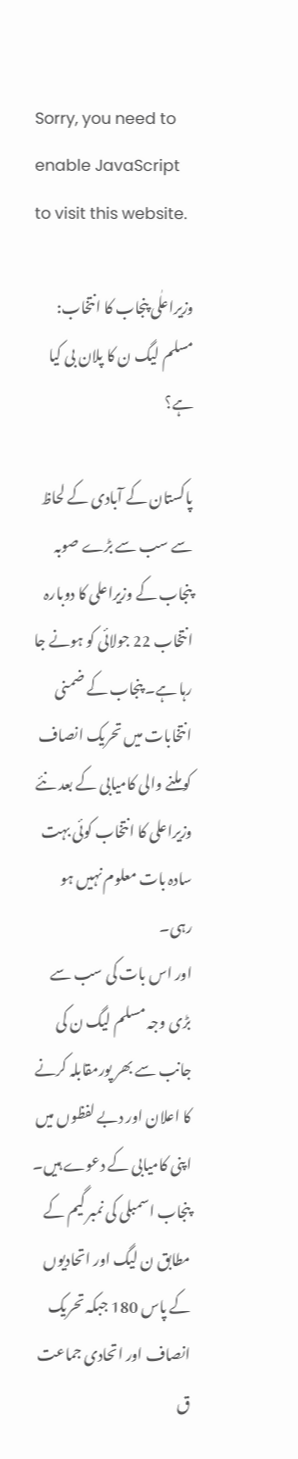Sorry, you need to enable JavaScript to visit this website.

وزیراعلٰی پنجاب کا انتخاب: مسلم لیگ ن کا پلان بی کیا ہے؟

پاکستان کے آبادی کے لحاظ سے سب سے بڑے صوبہ پنجاب کے وزیراعلی کا دوبارہ انتخاب 22 جولائی کو ہونے جا رہا ہے۔ پنجاب کے ضمنی انتخابات میں تحریک انصاف کو ملنے والی کامیابی کے بعد نئے وزیراعلی کا انتخاب کوئی بہت سادہ بات معلوم نہیں ہو رہی۔
اور اس بات کی سب سے بڑی وجہ مسلم لیگ ن کی جانب سے بھر پورمقابلہ کرنے کا اعلان اور دبے لفظوں میں اپنی کامیابی کے دعوے ہیں۔
پنجاب اسمبلی کی نمبر گیم کے مطابق ن لیگ اور اتحادیوں کے پاس 180 جبکہ تحریک انصاف اور اتحادی جماعت ق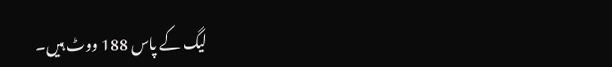لیگ کے پاس 188 ووٹ ہیں۔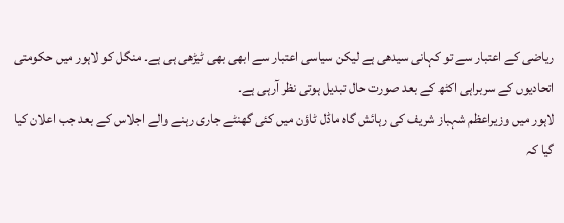ریاضی کے اعتبار سے تو کہانی سیدھی ہے لیکن سیاسی اعتبار سے ابھی بھی ٹیڑھی ہی ہے۔ منگل کو لاہور میں حکومتی اتحادیوں کے سربراہی اکٹھ کے بعد صورت حال تبدیل ہوتی نظر آرہی ہے۔
لاہور میں وزیراعظم شہباز شریف کی رہائش گاہ ماڈل ٹاؤن میں کئی گھنٹے جاری رہنے والے اجلاس کے بعد جب اعلان کیا گیا کہ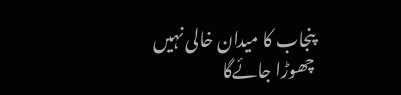پنجاب کا میدان خالی نہیں چھوڑا جائےگا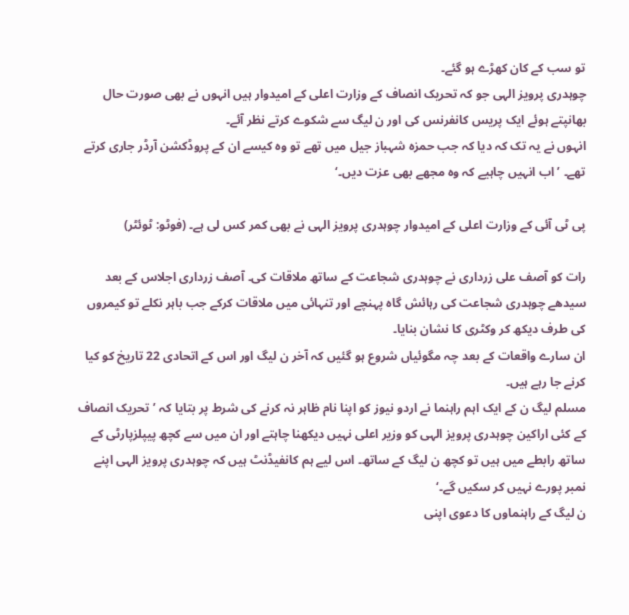تو سب کے کان کھڑے ہو گئے۔
چوہدری پرویز الہی جو کہ تحریک انصاف کے وزارت اعلی کے امیدوار ہیں انہوں نے بھی صورت حال بھانپتے ہوئے ایک پریس کانفرنس کی اور ن لیگ سے شکوے کرتے نظر آئے۔
انہوں نے یہ تک کہ دیا کہ جب حمزہ شہباز جیل میں تھے تو وہ کیسے ان کے پروڈکشن آرڈر جاری کرتے تھے۔ ’اب انہیں چاہیے کہ وہ مجھے بھی عزت دیں۔‘

پی ٹی آئی کے وزارت اعلی کے امیدوار چوہدری پرویز الہی نے بھی کمر کس لی ہے۔ (فوٹو: ٹوئٹر)

رات کو آصف علی زرداری نے چوہدری شجاعت کے ساتھ ملاقات کی۔ آصف زرداری اجلاس کے بعد سیدھے چوہدری شجاعت کی رہائش گاہ پہنچے اور تنہائی میں ملاقات کرکے جب باہر نکلے تو کیمروں کی طرف دیکھ کر وکٹری کا نشان بنایا۔
ان سارے واقعات کے بعد چہ مگوئیاں شروع ہو گئیں کہ آخر ن لیگ اور اس کے اتحادی 22 تاریخ کو کیا کرنے جا رہے ہیں۔
مسلم لیگ ن کے ایک اہم راہنما نے اردو نیوز کو اپنا نام ظاہر نہ کرنے کی شرط پر بتایا کہ ’تحریک انصاف کے کئی اراکین چوہدری پرویز الہی کو وزیر اعلی نہیں دیکھنا چاہتے اور ان میں سے کچھ پیپلزپارٹی کے ساتھ رابطے میں ہیں تو کچھ ن لیگ کے ساتھ۔ اس لیے ہم کانفیڈنٹ ہیں کہ چوہدری پرویز الہی اپنے نمبر پورے نہیں کر سکیں گے۔‘
ن لیگ کے راہنماوں کا دعوی اپنی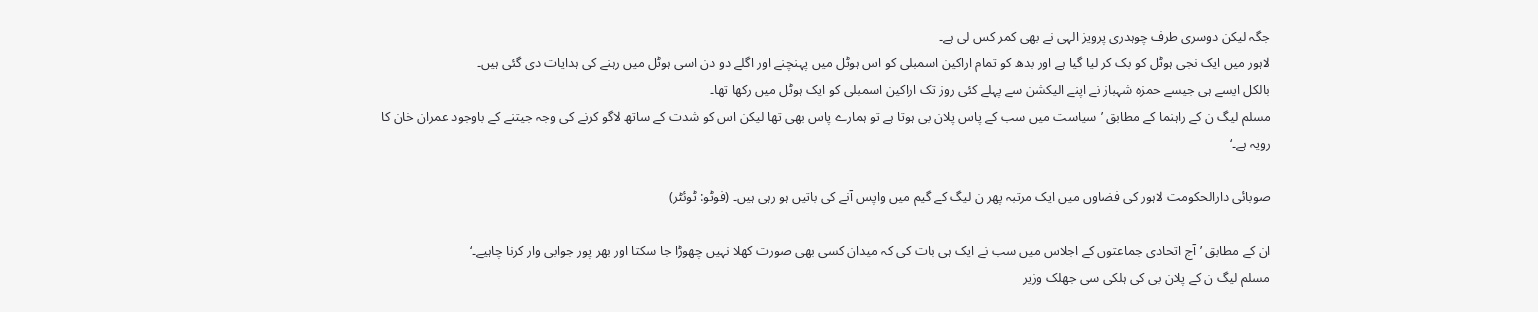جگہ لیکن دوسری طرف چوہدری پرویز الہی نے بھی کمر کس لی ہے۔
لاہور میں ایک نجی ہوٹل کو بک کر لیا گیا ہے اور بدھ کو تمام اراکین اسمبلی کو اس ہوٹل میں پہنچنے اور اگلے دو دن اسی ہوٹل میں رہنے کی ہدایات دی گئی ہیں۔
بالکل ایسے ہی جیسے حمزہ شہباز نے اپنے الیکشن سے پہلے کئی روز تک اراکین اسمبلی کو ایک ہوٹل میں رکھا تھا۔
مسلم لیگ ن کے راہنما کے مطابق ’سیاست میں سب کے پاس پلان بی ہوتا ہے تو ہمارے پاس بھی تھا لیکن اس کو شدت کے ساتھ لاگو کرنے کی وجہ جیتنے کے باوجود عمران خان کا رویہ ہے۔‘

صوبائی دارالحکومت لاہور کی فضاوں میں ایک مرتبہ پھر ن لیگ کے گیم میں واپس آنے کی باتیں ہو رہی ہیں۔ (فوٹو: ٹوئٹر)

ان کے مطابق ’آج اتحادی جماعتوں کے اجلاس میں سب نے ایک ہی بات کی کہ میدان کسی بھی صورت کھلا نہیں چھوڑا جا سکتا اور بھر پور جوابی وار کرنا چاہیے۔‘
مسلم لیگ ن کے پلان بی کی ہلکی سی جھلک وزیر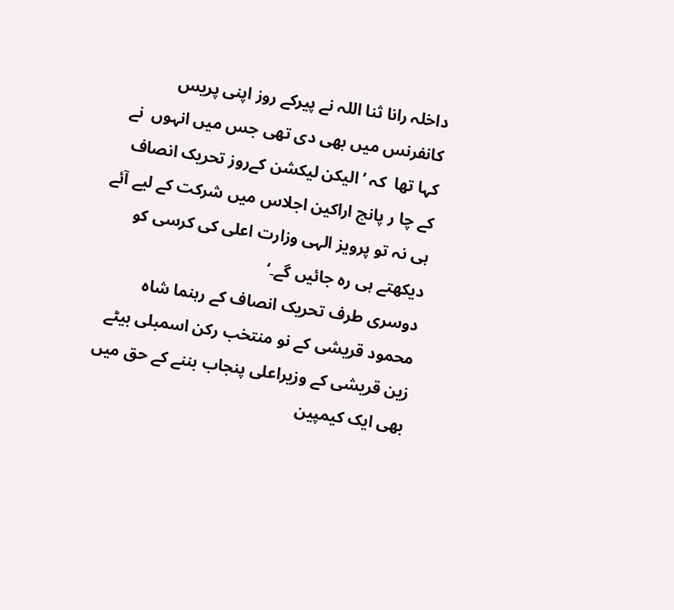داخلہ رانا ثنا اللہ نے پیرکے روز اپنی پریس کانفرنس میں بھی دی تھی جس میں انہوں  نے کہا تھا  کہ ’الیکن لیکشن کےروز تحریک انصاف کے چا ر پانچ اراکین اجلاس میں شرکت کے لیے آئے ہی نہ تو پرویز الہی وزارت اعلی کی کرسی کو دیکھتے ہی رہ جائیں گے۔‘
دوسری طرف تحریک انصاف کے رہنما شاہ محمود قریشی کے نو منتخب رکن اسمبلی بیٹے زین قریشی کے وزیراعلی پنجاب بننے کے حق میں بھی ایک کیمپین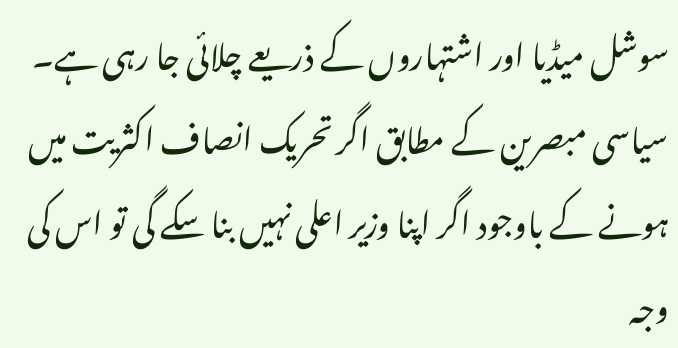سوشل میڈیا اور اشتہاروں کے ذریعے چلائی جا رہی ہے۔
سیاسی مبصرین کے مطابق اگر تحریک انصاف اکثریت میں ہونے کے باوجود اگر اپنا وزیر اعلی نہیں بنا سکے گی تو اس کی وجہ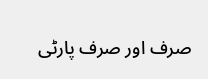صرف اور صرف پارٹی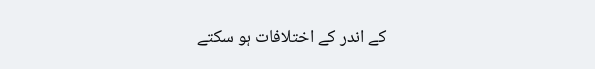کے اندر کے اختلافات ہو سکتے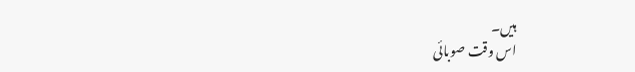ہیں۔
اس وقت صوبائی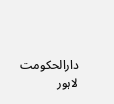دارالحکومت لاہور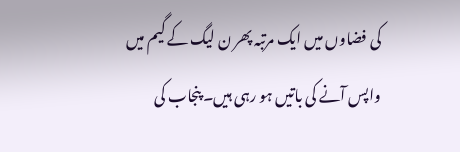کی فضاوں میں ایک مرتبہ پھر ن لیگ کے گیم میں واپس آنے کی باتیں ہو رہی ہیں۔ پنجاب کی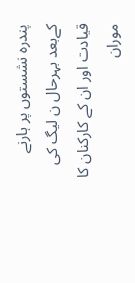پندرہ نشستوں پر ہارنے کےبعد بہرحال ن لیگ کی قیادت اور ان کے کارکنان کا موران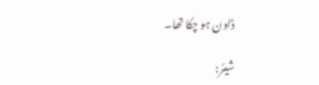ڈاون ہو چکا تھا۔

شیئر: